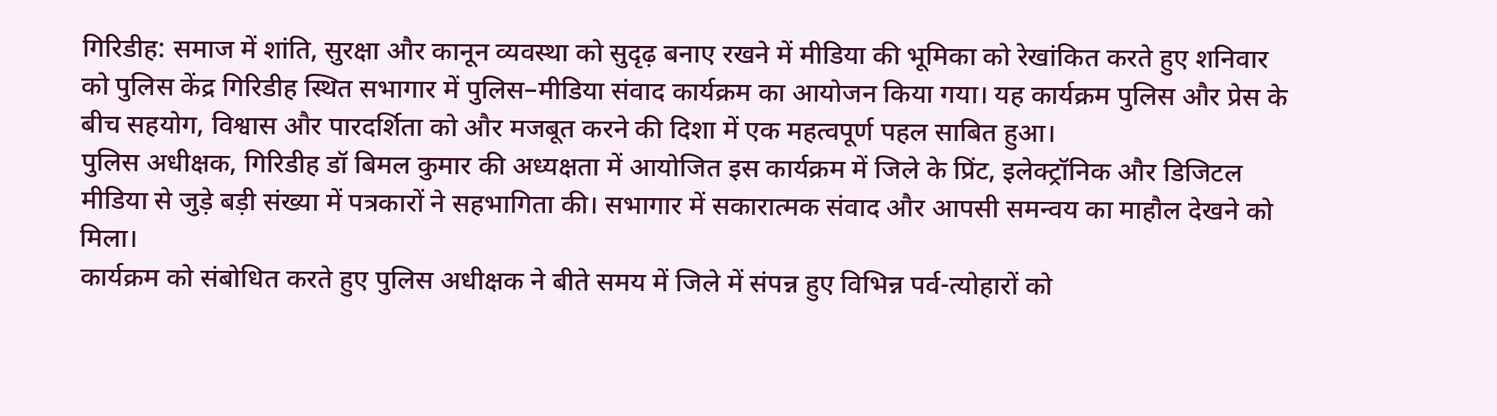गिरिडीह: समाज में शांति, सुरक्षा और कानून व्यवस्था को सुदृढ़ बनाए रखने में मीडिया की भूमिका को रेखांकित करते हुए शनिवार को पुलिस केंद्र गिरिडीह स्थित सभागार में पुलिस–मीडिया संवाद कार्यक्रम का आयोजन किया गया। यह कार्यक्रम पुलिस और प्रेस के बीच सहयोग, विश्वास और पारदर्शिता को और मजबूत करने की दिशा में एक महत्वपूर्ण पहल साबित हुआ।
पुलिस अधीक्षक, गिरिडीह डॉ बिमल कुमार की अध्यक्षता में आयोजित इस कार्यक्रम में जिले के प्रिंट, इलेक्ट्रॉनिक और डिजिटल मीडिया से जुड़े बड़ी संख्या में पत्रकारों ने सहभागिता की। सभागार में सकारात्मक संवाद और आपसी समन्वय का माहौल देखने को मिला।
कार्यक्रम को संबोधित करते हुए पुलिस अधीक्षक ने बीते समय में जिले में संपन्न हुए विभिन्न पर्व-त्योहारों को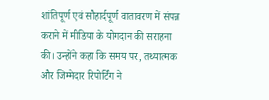शांतिपूर्ण एवं सौहार्दपूर्ण वातावरण में संपन्न कराने में मीडिया के योगदान की सराहना की। उन्होंने कहा कि समय पर, तथ्यात्मक और जिम्मेदार रिपोर्टिंग ने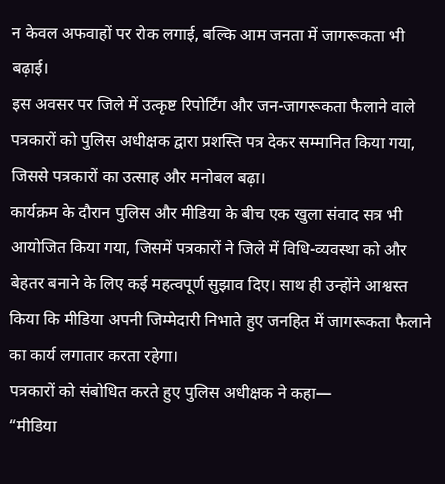न केवल अफवाहों पर रोक लगाई, बल्कि आम जनता में जागरूकता भी बढ़ाई।
इस अवसर पर जिले में उत्कृष्ट रिपोर्टिंग और जन-जागरूकता फैलाने वाले पत्रकारों को पुलिस अधीक्षक द्वारा प्रशस्ति पत्र देकर सम्मानित किया गया, जिससे पत्रकारों का उत्साह और मनोबल बढ़ा।
कार्यक्रम के दौरान पुलिस और मीडिया के बीच एक खुला संवाद सत्र भी आयोजित किया गया, जिसमें पत्रकारों ने जिले में विधि-व्यवस्था को और बेहतर बनाने के लिए कई महत्वपूर्ण सुझाव दिए। साथ ही उन्होंने आश्वस्त किया कि मीडिया अपनी जिम्मेदारी निभाते हुए जनहित में जागरूकता फैलाने का कार्य लगातार करता रहेगा।
पत्रकारों को संबोधित करते हुए पुलिस अधीक्षक ने कहा—
“मीडिया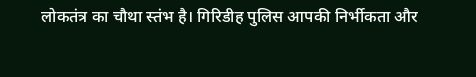लोकतंत्र का चौथा स्तंभ है। गिरिडीह पुलिस आपकी निर्भीकता और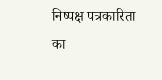निष्पक्ष पत्रकारिता का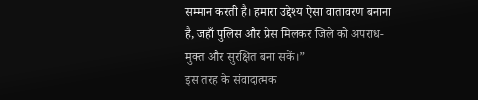सम्मान करती है। हमारा उद्देश्य ऐसा वातावरण बनाना है, जहाँ पुलिस और प्रेस मिलकर जिले को अपराध-मुक्त और सुरक्षित बना सकें।”
इस तरह के संवादात्मक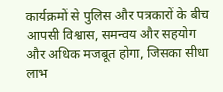कार्यक्रमों से पुलिस और पत्रकारों के बीच आपसी विश्वास, समन्वय और सहयोग और अधिक मजबूत होगा, जिसका सीधा लाभ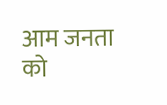आम जनता को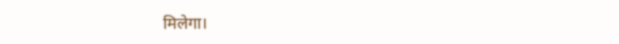मिलेगा।